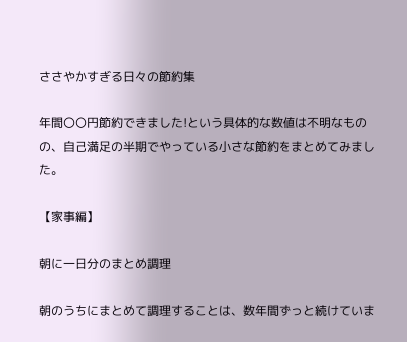ささやかすぎる日々の節約集

年間〇〇円節約できました!という具体的な数値は不明なものの、自己満足の半期でやっている小さな節約をまとめてみました。

【家事編】

朝に一日分のまとめ調理

朝のうちにまとめて調理することは、数年間ずっと続けていま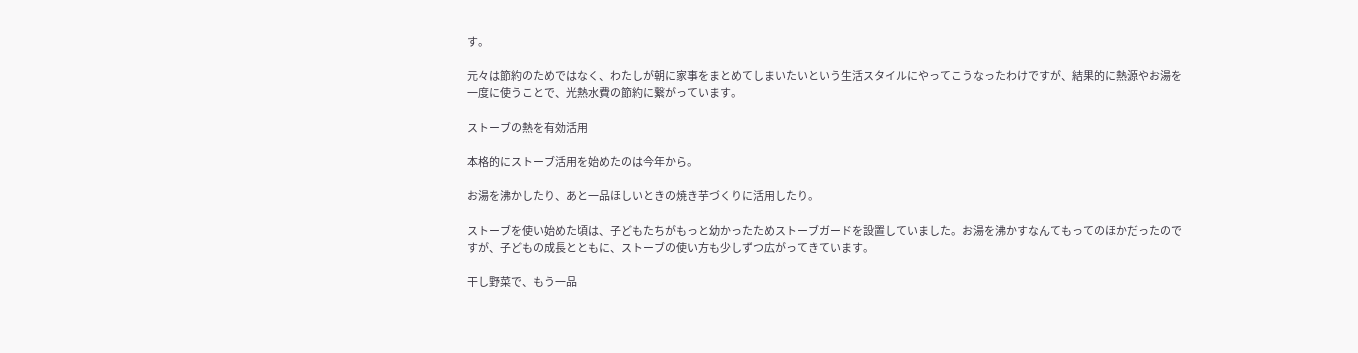す。

元々は節約のためではなく、わたしが朝に家事をまとめてしまいたいという生活スタイルにやってこうなったわけですが、結果的に熱源やお湯を一度に使うことで、光熱水費の節約に繋がっています。

ストーブの熱を有効活用

本格的にストーブ活用を始めたのは今年から。

お湯を沸かしたり、あと一品ほしいときの焼き芋づくりに活用したり。

ストーブを使い始めた頃は、子どもたちがもっと幼かったためストーブガードを設置していました。お湯を沸かすなんてもってのほかだったのですが、子どもの成長とともに、ストーブの使い方も少しずつ広がってきています。

干し野菜で、もう一品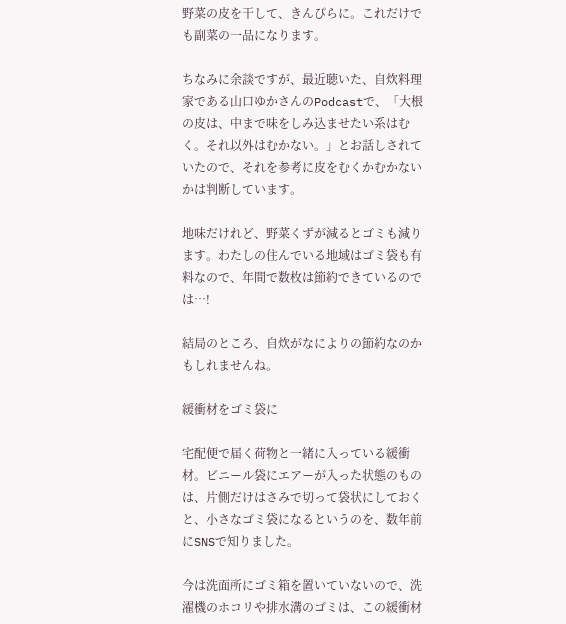野菜の皮を干して、きんぴらに。これだけでも副菜の一品になります。

ちなみに余談ですが、最近聴いた、自炊料理家である山口ゆかさんのPodcastで、「大根の皮は、中まで味をしみ込ませたい系はむく。それ以外はむかない。」とお話しされていたので、それを参考に皮をむくかむかないかは判断しています。

地味だけれど、野菜くずが減るとゴミも減ります。わたしの住んでいる地域はゴミ袋も有料なので、年間で数枚は節約できているのでは…!

結局のところ、自炊がなによりの節約なのかもしれませんね。

緩衝材をゴミ袋に

宅配便で届く荷物と一緒に入っている緩衝材。ビニール袋にエアーが入った状態のものは、片側だけはさみで切って袋状にしておくと、小さなゴミ袋になるというのを、数年前にSNSで知りました。

今は洗面所にゴミ箱を置いていないので、洗濯機のホコリや排水溝のゴミは、この緩衝材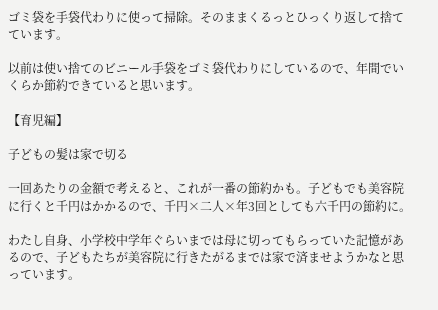ゴミ袋を手袋代わりに使って掃除。そのままくるっとひっくり返して捨てています。

以前は使い捨てのビニール手袋をゴミ袋代わりにしているので、年間でいくらか節約できていると思います。

【育児編】

子どもの髪は家で切る

一回あたりの金額で考えると、これが一番の節約かも。子どもでも美容院に行くと千円はかかるので、千円×二人×年3回としても六千円の節約に。

わたし自身、小学校中学年ぐらいまでは母に切ってもらっていた記憶があるので、子どもたちが美容院に行きたがるまでは家で済ませようかなと思っています。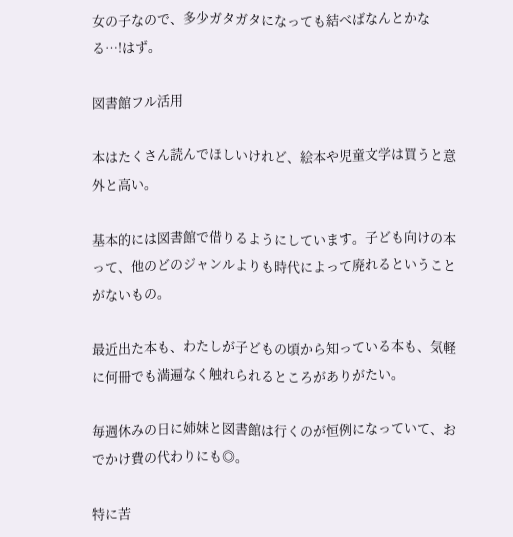女の子なので、多少ガタガタになっても結べばなんとかなる…!はず。

図書館フル活用

本はたくさん読んでほしいけれど、絵本や児童文学は買うと意外と高い。

基本的には図書館で借りるようにしています。子ども向けの本って、他のどのジャンルよりも時代によって廃れるということがないもの。

最近出た本も、わたしが子どもの頃から知っている本も、気軽に何冊でも満遍なく触れられるところがありがたい。

毎週休みの日に姉妹と図書館は行くのが恒例になっていて、おでかけ費の代わりにも◎。

特に苦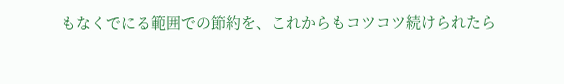もなくでにる範囲での節約を、これからもコツコツ続けられたら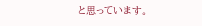と思っています。